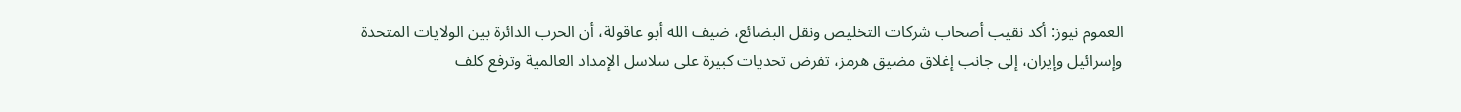العموم نيوز: أكد نقيب أصحاب شركات التخليص ونقل البضائع، ضيف الله أبو عاقولة، أن الحرب الدائرة بين الولايات المتحدة وإسرائيل وإيران، إلى جانب إغلاق مضيق هرمز، تفرض تحديات كبيرة على سلاسل الإمداد العالمية وترفع كلف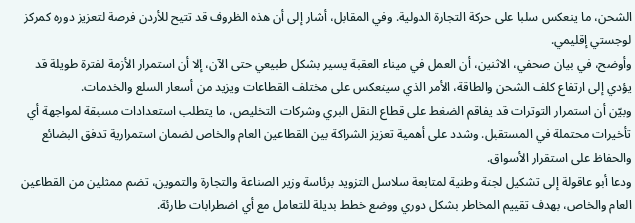الشحن، ما ينعكس سلبا على حركة التجارة الدولية. وفي المقابل، أشار إلى أن هذه الظروف قد تتيح للأردن فرصة لتعزيز دوره كمركز لوجستي إقليمي.
وأوضح، في بيان صحفي، الاثنين، أن العمل في ميناء العقبة يسير بشكل طبيعي حتى الآن، إلا أن استمرار الأزمة لفترة طويلة قد يؤدي إلى ارتفاع كلف الشحن والطاقة، الأمر الذي سينعكس على مختلف القطاعات ويزيد من أسعار السلع والخدمات.
وبيّن أن استمرار التوترات قد يفاقم الضغط على قطاع النقل البري وشركات التخليص، ما يتطلب استعدادات مسبقة لمواجهة أي تأخيرات محتملة في المستقبل. وشدد على أهمية تعزيز الشراكة بين القطاعين العام والخاص لضمان استمرارية تدفق البضائع والحفاظ على استقرار الأسواق.
ودعا أبو عاقولة إلى تشكيل لجنة وطنية لمتابعة سلاسل التزويد برئاسة وزير الصناعة والتجارة والتموين، تضم ممثلين من القطاعين العام والخاص، بهدف تقييم المخاطر بشكل دوري ووضع خطط بديلة للتعامل مع أي اضطرابات طارئة.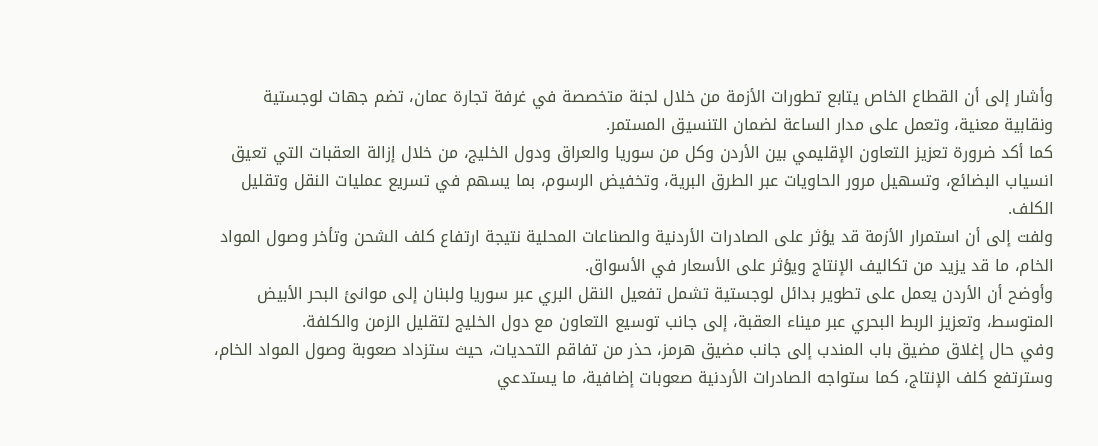وأشار إلى أن القطاع الخاص يتابع تطورات الأزمة من خلال لجنة متخصصة في غرفة تجارة عمان، تضم جهات لوجستية ونقابية معنية، وتعمل على مدار الساعة لضمان التنسيق المستمر.
كما أكد ضرورة تعزيز التعاون الإقليمي بين الأردن وكل من سوريا والعراق ودول الخليج، من خلال إزالة العقبات التي تعيق انسياب البضائع، وتسهيل مرور الحاويات عبر الطرق البرية، وتخفيض الرسوم، بما يسهم في تسريع عمليات النقل وتقليل الكلف.
ولفت إلى أن استمرار الأزمة قد يؤثر على الصادرات الأردنية والصناعات المحلية نتيجة ارتفاع كلف الشحن وتأخر وصول المواد الخام، ما قد يزيد من تكاليف الإنتاج ويؤثر على الأسعار في الأسواق.
وأوضح أن الأردن يعمل على تطوير بدائل لوجستية تشمل تفعيل النقل البري عبر سوريا ولبنان إلى موانئ البحر الأبيض المتوسط، وتعزيز الربط البحري عبر ميناء العقبة، إلى جانب توسيع التعاون مع دول الخليج لتقليل الزمن والكلفة.
وفي حال إغلاق مضيق باب المندب إلى جانب مضيق هرمز، حذر من تفاقم التحديات، حيث ستزداد صعوبة وصول المواد الخام، وسترتفع كلف الإنتاج، كما ستواجه الصادرات الأردنية صعوبات إضافية، ما يستدعي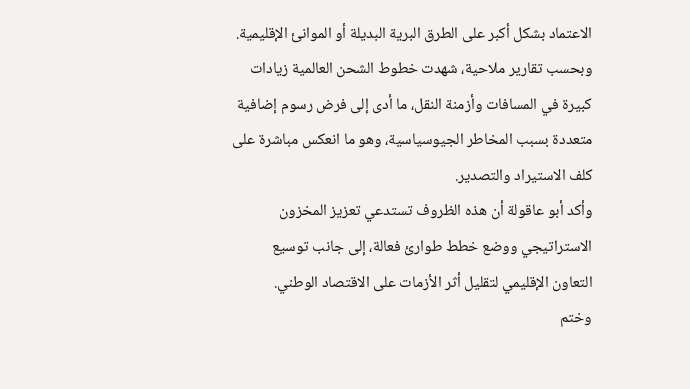الاعتماد بشكل أكبر على الطرق البرية البديلة أو الموانئ الإقليمية.
وبحسب تقارير ملاحية، شهدت خطوط الشحن العالمية زيادات كبيرة في المسافات وأزمنة النقل، ما أدى إلى فرض رسوم إضافية متعددة بسبب المخاطر الجيوسياسية، وهو ما انعكس مباشرة على كلف الاستيراد والتصدير.
وأكد أبو عاقولة أن هذه الظروف تستدعي تعزيز المخزون الاستراتيجي ووضع خطط طوارئ فعالة، إلى جانب توسيع التعاون الإقليمي لتقليل أثر الأزمات على الاقتصاد الوطني.
وختم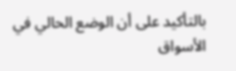بالتأكيد على أن الوضع الحالي في الأسواق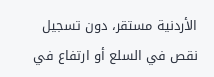الأردنية مستقر، دون تسجيل نقص في السلع أو ارتفاع في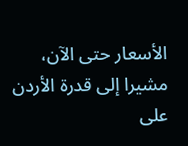الأسعار حتى الآن، مشيرا إلى قدرة الأردن على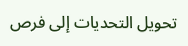تحويل التحديات إلى فرص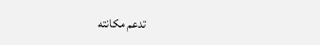تدعم مكانته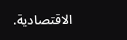الاقتصادية.